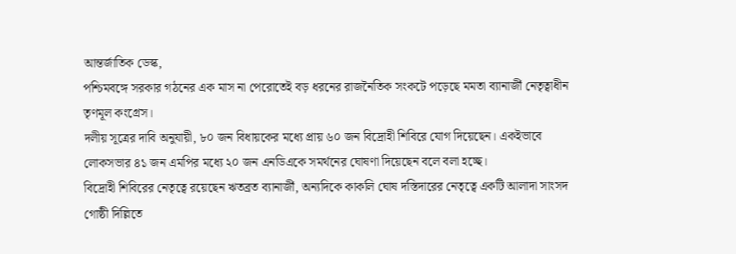আন্তর্জাতিক ডেস্ক,
পশ্চিমবঙ্গে সরকার গঠনের এক মাস না পেরোতেই বড় ধরনের রাজনৈতিক সংকটে পড়েছে মমতা ব্যানার্জী নেতৃত্বাধীন তৃণমূল কংগ্রেস।
দলীয় সূত্রের দাবি অনুযায়ী, ৮০ জন বিধায়কের মধ্যে প্রায় ৬০ জন বিদ্রোহী শিবিরে যোগ দিয়েছেন। একইভাবে লোকসভার ৪১ জন এমপির মধ্যে ২০ জন এনডিএকে সমর্থনের ঘোষণা দিয়েছেন বলে বলা হচ্ছে।
বিদ্রোহী শিবিরের নেতৃত্বে রয়েছেন ঋতব্রত ব্যানার্জী, অন্যদিকে কাকলি ঘোষ দস্তিদারের নেতৃত্বে একটি আলাদা সাংসদ গোষ্ঠী দিল্লিতে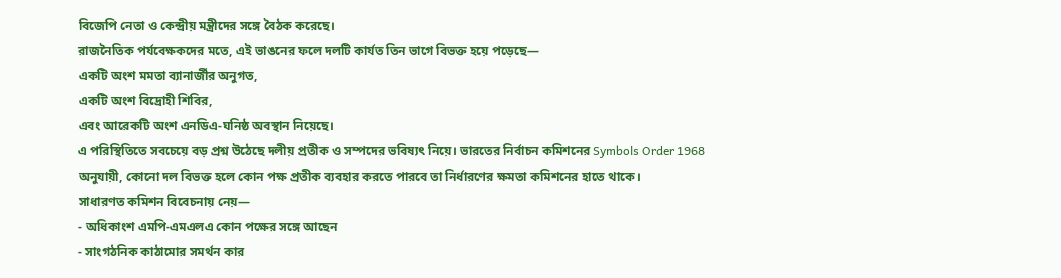বিজেপি নেতা ও কেন্দ্রীয় মন্ত্রীদের সঙ্গে বৈঠক করেছে।
রাজনৈতিক পর্যবেক্ষকদের মতে, এই ভাঙনের ফলে দলটি কার্যত তিন ভাগে বিভক্ত হয়ে পড়েছে—
একটি অংশ মমতা ব্যানার্জীর অনুগত,
একটি অংশ বিদ্রোহী শিবির,
এবং আরেকটি অংশ এনডিএ-ঘনিষ্ঠ অবস্থান নিয়েছে।
এ পরিস্থিতিতে সবচেয়ে বড় প্রশ্ন উঠেছে দলীয় প্রতীক ও সম্পদের ভবিষ্যৎ নিয়ে। ভারতের নির্বাচন কমিশনের Symbols Order 1968 অনুযায়ী, কোনো দল বিভক্ত হলে কোন পক্ষ প্রতীক ব্যবহার করতে পারবে তা নির্ধারণের ক্ষমতা কমিশনের হাতে থাকে।
সাধারণত কমিশন বিবেচনায় নেয়—
- অধিকাংশ এমপি-এমএলএ কোন পক্ষের সঙ্গে আছেন
- সাংগঠনিক কাঠামোর সমর্থন কার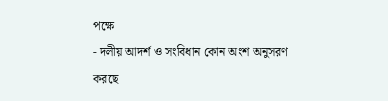পক্ষে
- দলীয় আদর্শ ও সংবিধান কোন অংশ অনুসরণ করছে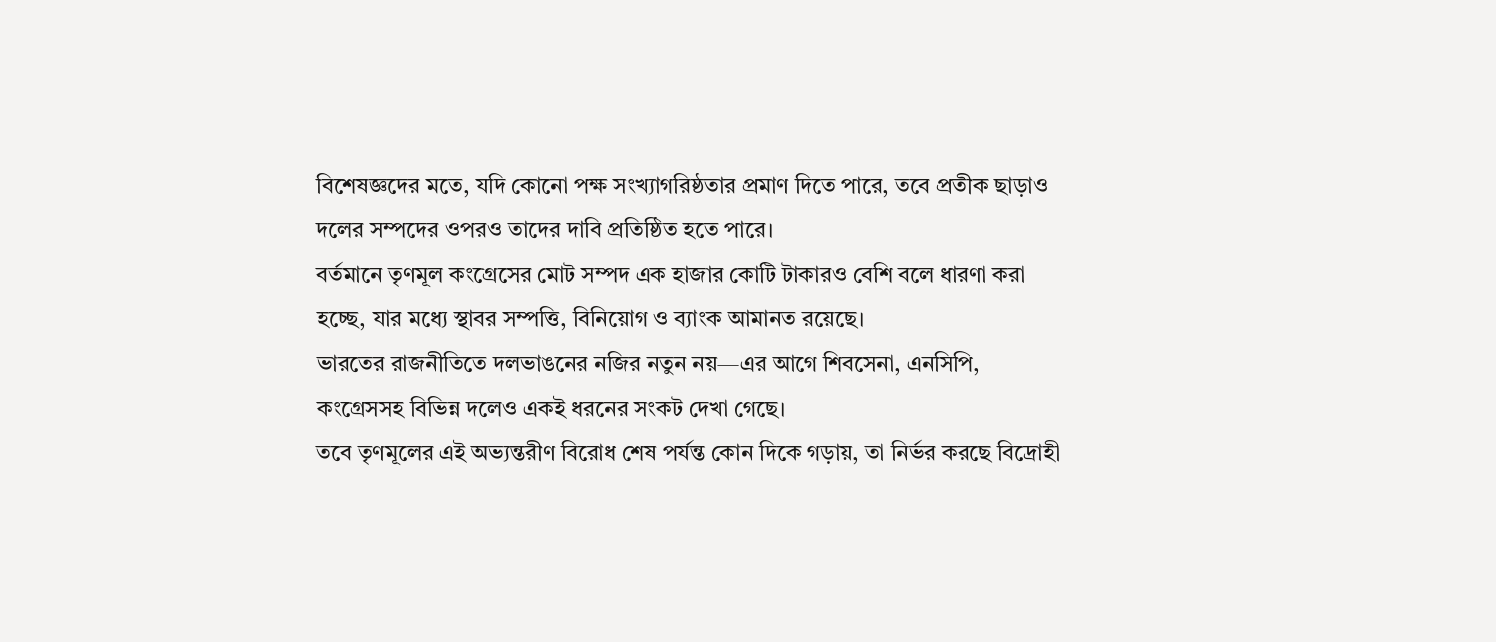বিশেষজ্ঞদের মতে, যদি কোনো পক্ষ সংখ্যাগরিষ্ঠতার প্রমাণ দিতে পারে, তবে প্রতীক ছাড়াও দলের সম্পদের ওপরও তাদের দাবি প্রতিষ্ঠিত হতে পারে।
বর্তমানে তৃণমূল কংগ্রেসের মোট সম্পদ এক হাজার কোটি টাকারও বেশি বলে ধারণা করা হচ্ছে, যার মধ্যে স্থাবর সম্পত্তি, বিনিয়োগ ও ব্যাংক আমানত রয়েছে।
ভারতের রাজনীতিতে দলভাঙনের নজির নতুন নয়—এর আগে শিবসেনা, এনসিপি, কংগ্রেসসহ বিভিন্ন দলেও একই ধরনের সংকট দেখা গেছে।
তবে তৃণমূলের এই অভ্যন্তরীণ বিরোধ শেষ পর্যন্ত কোন দিকে গড়ায়, তা নির্ভর করছে বিদ্রোহী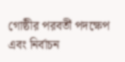গোষ্ঠীর পরবর্তী পদক্ষেপ এবং নির্বাচন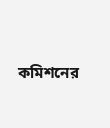কমিশনের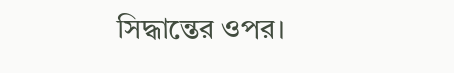সিদ্ধান্তের ওপর।